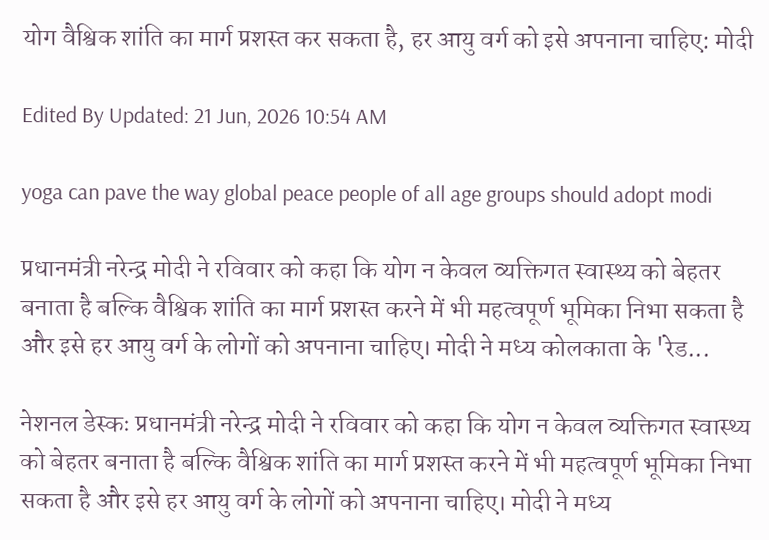योग वैश्विक शांति का मार्ग प्रशस्त कर सकता है, हर आयु वर्ग को इसे अपनाना चाहिए: मोदी

Edited By Updated: 21 Jun, 2026 10:54 AM

yoga can pave the way global peace people of all age groups should adopt modi

प्रधानमंत्री नरेन्द्र मोदी ने रविवार को कहा कि योग न केवल व्यक्तिगत स्वास्थ्य को बेहतर बनाता है बल्कि वैश्विक शांति का मार्ग प्रशस्त करने में भी महत्वपूर्ण भूमिका निभा सकता है और इसे हर आयु वर्ग के लोगों को अपनाना चाहिए। मोदी ने मध्य कोलकाता के 'रेड...

नेशनल डेस्कः प्रधानमंत्री नरेन्द्र मोदी ने रविवार को कहा कि योग न केवल व्यक्तिगत स्वास्थ्य को बेहतर बनाता है बल्कि वैश्विक शांति का मार्ग प्रशस्त करने में भी महत्वपूर्ण भूमिका निभा सकता है और इसे हर आयु वर्ग के लोगों को अपनाना चाहिए। मोदी ने मध्य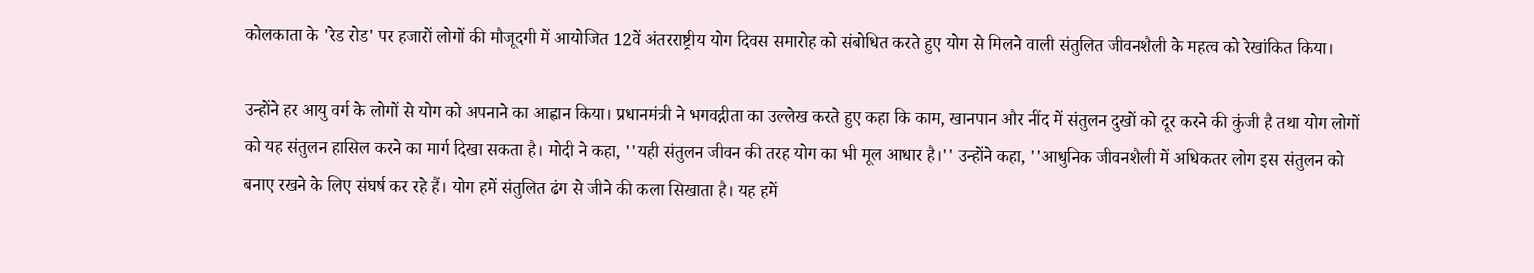कोलकाता के 'रेड रोड' पर हजारों लोगों की मौजूदगी में आयोजित 12वें अंतरराष्ट्रीय योग दिवस समारोह को संबोधित करते हुए योग से मिलने वाली संतुलित जीवनशैली के महत्व को रेखांकित किया।

उन्होंने हर आयु वर्ग के लोगों से योग को अपनाने का आह्वान किया। प्रधानमंत्री ने भगवद्गीता का उल्लेख करते हुए कहा कि काम, खानपान और नींद में संतुलन दुखों को दूर करने की कुंजी है तथा योग लोगों को यह संतुलन हासिल करने का मार्ग दिखा सकता है। मोदी ने कहा, ''यही संतुलन जीवन की तरह योग का भी मूल आधार है।'' उन्होंने कहा, ''आधुनिक जीवनशैली में अधिकतर लोग इस संतुलन को बनाए रखने के लिए संघर्ष कर रहे हैं। योग हमें संतुलित ढंग से जीने की कला सिखाता है। यह हमें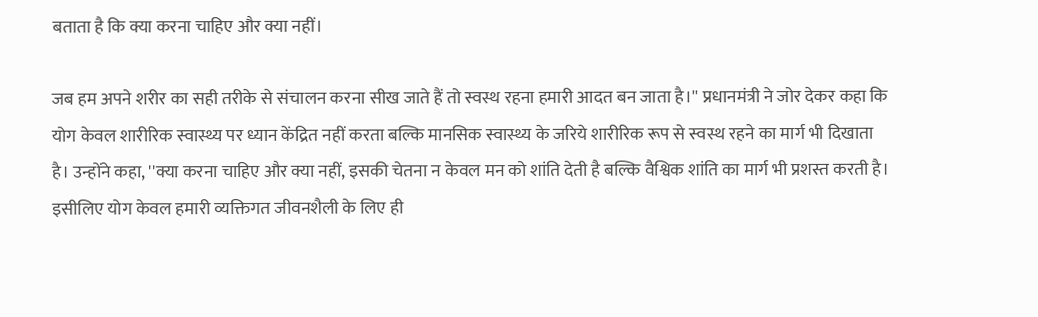बताता है कि क्या करना चाहिए और क्या नहीं।

जब हम अपने शरीर का सही तरीके से संचालन करना सीख जाते हैं तो स्वस्थ रहना हमारी आदत बन जाता है।'' प्रधानमंत्री ने जोर देकर कहा कि योग केवल शारीरिक स्वास्थ्य पर ध्यान केंद्रित नहीं करता बल्कि मानसिक स्वास्थ्य के जरिये शारीरिक रूप से स्वस्थ रहने का मार्ग भी दिखाता है। उन्होंने कहा, ''क्या करना चाहिए और क्या नहीं, इसकी चेतना न केवल मन को शांति देती है बल्कि वैश्विक शांति का मार्ग भी प्रशस्त करती है। इसीलिए योग केवल हमारी व्यक्तिगत जीवनशैली के लिए ही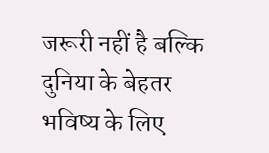जरूरी नहीं है बल्कि दुनिया के बेहतर भविष्य के लिए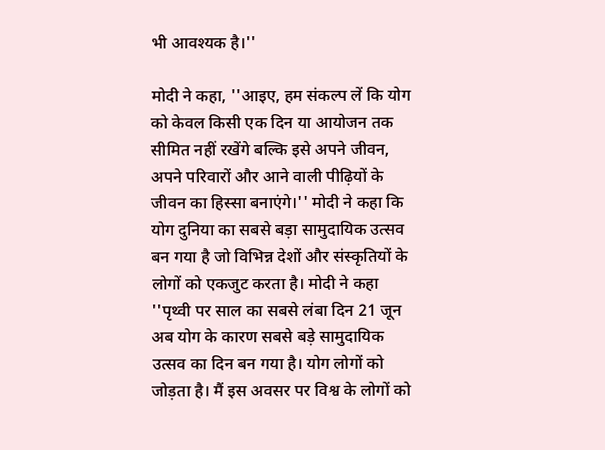भी आवश्यक है।''

मोदी ने कहा, ''आइए, हम संकल्प लें कि योग को केवल किसी एक दिन या आयोजन तक सीमित नहीं रखेंगे बल्कि इसे अपने जीवन, अपने परिवारों और आने वाली पीढ़ियों के जीवन का हिस्सा बनाएंगे।'' मोदी ने कहा कि योग दुनिया का सबसे बड़ा सामुदायिक उत्सव बन गया है जो विभिन्न देशों और संस्कृतियों के लोगों को एकजुट करता है। मोदी ने कहा ''पृथ्वी पर साल का सबसे लंबा दिन 21 जून अब योग के कारण सबसे बड़े सामुदायिक उत्सव का दिन बन गया है। योग लोगों को जोड़ता है। मैं इस अवसर पर विश्व के लोगों को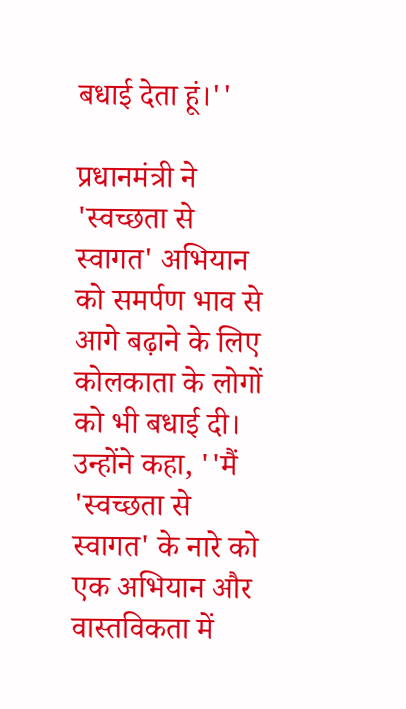बधाई देता हूं।''

प्रधानमंत्री ने 'स्वच्छता से स्वागत' अभियान को समर्पण भाव से आगे बढ़ाने के लिए कोलकाता के लोगों को भी बधाई दी। उन्होंने कहा, ''मैं 'स्वच्छता से स्वागत' के नारे को एक अभियान और वास्तविकता में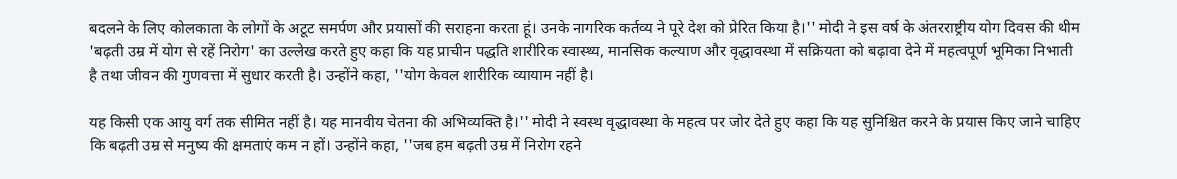बदलने के लिए कोलकाता के लोगों के अटूट समर्पण और प्रयासों की सराहना करता हूं। उनके नागरिक कर्तव्य ने पूरे देश को प्रेरित किया है।'' मोदी ने इस वर्ष के अंतरराष्ट्रीय योग दिवस की थीम 'बढ़ती उम्र में योग से रहें निरोग' का उल्लेख करते हुए कहा कि यह प्राचीन पद्धति शारीरिक स्वास्थ्य, मानसिक कल्याण और वृद्धावस्था में सक्रियता को बढ़ावा देने में महत्वपूर्ण भूमिका निभाती है तथा जीवन की गुणवत्ता में सुधार करती है। उन्होंने कहा, ''योग केवल शारीरिक व्यायाम नहीं है।

यह किसी एक आयु वर्ग तक सीमित नहीं है। यह मानवीय चेतना की अभिव्यक्ति है।'' मोदी ने स्वस्थ वृद्धावस्था के महत्व पर जोर देते हुए कहा कि यह सुनिश्चित करने के प्रयास किए जाने चाहिए कि बढ़ती उम्र से मनुष्य की क्षमताएं कम न हों। उन्होंने कहा, ''जब हम बढ़ती उम्र में निरोग रहने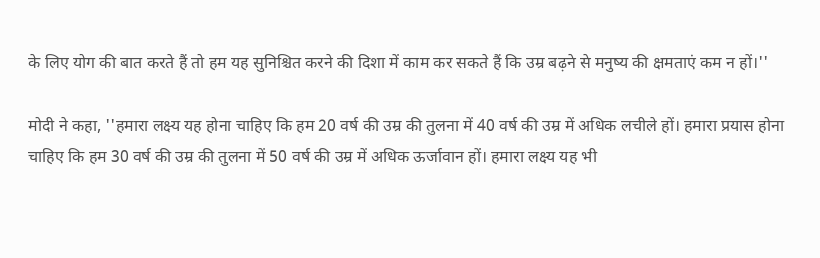के लिए योग की बात करते हैं तो हम यह सुनिश्चित करने की दिशा में काम कर सकते हैं कि उम्र बढ़ने से मनुष्य की क्षमताएं कम न हों।''

मोदी ने कहा, ''हमारा लक्ष्य यह होना चाहिए कि हम 20 वर्ष की उम्र की तुलना में 40 वर्ष की उम्र में अधिक लचीले हों। हमारा प्रयास होना चाहिए कि हम 30 वर्ष की उम्र की तुलना में 50 वर्ष की उम्र में अधिक ऊर्जावान हों। हमारा लक्ष्य यह भी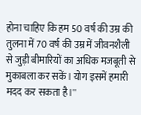होना चाहिए कि हम 50 वर्ष की उम्र की तुलना में 70 वर्ष की उम्र में जीवनशैली से जुड़ी बीमारियों का अधिक मजबूती से मुकाबला कर सकें। योग इसमें हमारी मदद कर सकता है।''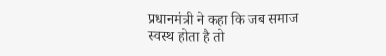प्रधानमंत्री ने कहा कि जब समाज स्वस्थ होता है तो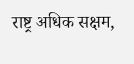राष्ट्र अधिक सक्षम,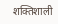शक्तिशाली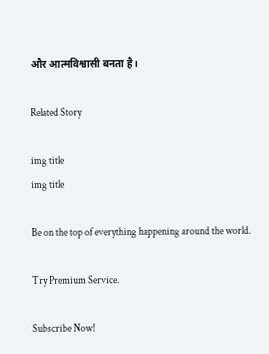और आत्मविश्वासी बनता है।

Related Story

img title
img title

Be on the top of everything happening around the world.

Try Premium Service.

Subscribe Now!